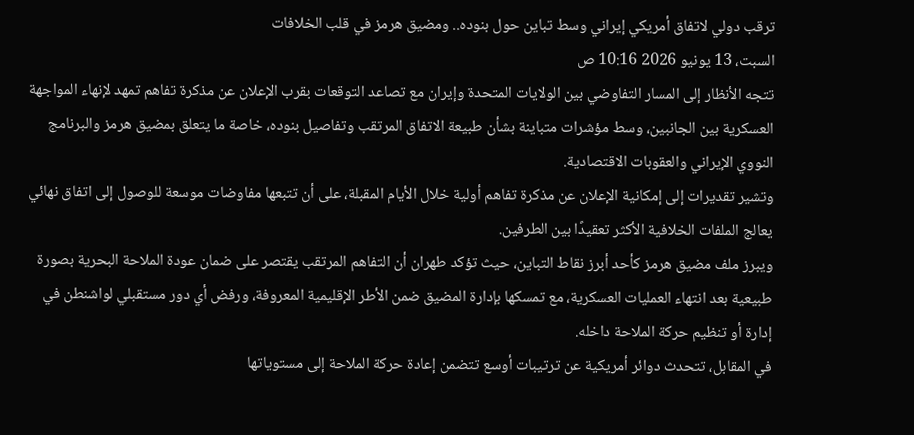ترقب دولي لاتفاق أمريكي إيراني وسط تباين حول بنوده.. ومضيق هرمز في قلب الخلافات
السبت، 13 يونيو 2026 10:16 ص
تتجه الأنظار إلى المسار التفاوضي بين الولايات المتحدة وإيران مع تصاعد التوقعات بقرب الإعلان عن مذكرة تفاهم تمهد لإنهاء المواجهة العسكرية بين الجانبين، وسط مؤشرات متباينة بشأن طبيعة الاتفاق المرتقب وتفاصيل بنوده، خاصة ما يتعلق بمضيق هرمز والبرنامج النووي الإيراني والعقوبات الاقتصادية.
وتشير تقديرات إلى إمكانية الإعلان عن مذكرة تفاهم أولية خلال الأيام المقبلة، على أن تتبعها مفاوضات موسعة للوصول إلى اتفاق نهائي يعالج الملفات الخلافية الأكثر تعقيدًا بين الطرفين.
ويبرز ملف مضيق هرمز كأحد أبرز نقاط التباين، حيث تؤكد طهران أن التفاهم المرتقب يقتصر على ضمان عودة الملاحة البحرية بصورة طبيعية بعد انتهاء العمليات العسكرية، مع تمسكها بإدارة المضيق ضمن الأطر الإقليمية المعروفة، ورفض أي دور مستقبلي لواشنطن في إدارة أو تنظيم حركة الملاحة داخله.
في المقابل، تتحدث دوائر أمريكية عن ترتيبات أوسع تتضمن إعادة حركة الملاحة إلى مستوياتها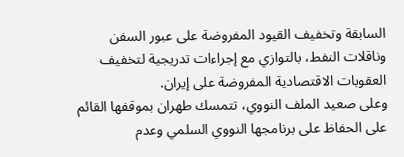السابقة وتخفيف القيود المفروضة على عبور السفن وناقلات النفط، بالتوازي مع إجراءات تدريجية لتخفيف العقوبات الاقتصادية المفروضة على إيران.
وعلى صعيد الملف النووي، تتمسك طهران بموقفها القائم على الحفاظ على برنامجها النووي السلمي وعدم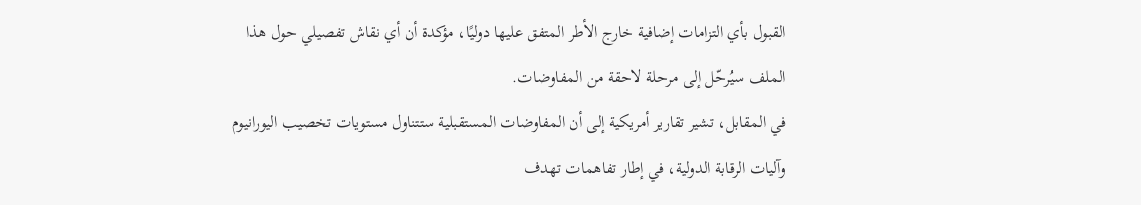القبول بأي التزامات إضافية خارج الأطر المتفق عليها دوليًا، مؤكدة أن أي نقاش تفصيلي حول هذا الملف سيُرحّل إلى مرحلة لاحقة من المفاوضات.
في المقابل، تشير تقارير أمريكية إلى أن المفاوضات المستقبلية ستتناول مستويات تخصيب اليورانيوم وآليات الرقابة الدولية، في إطار تفاهمات تهدف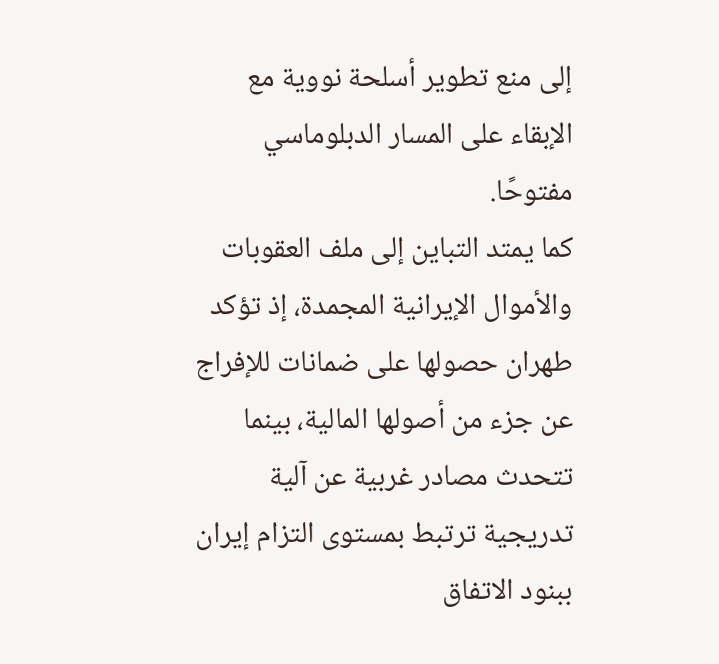إلى منع تطوير أسلحة نووية مع الإبقاء على المسار الدبلوماسي مفتوحًا.
كما يمتد التباين إلى ملف العقوبات والأموال الإيرانية المجمدة، إذ تؤكد طهران حصولها على ضمانات للإفراج عن جزء من أصولها المالية، بينما تتحدث مصادر غربية عن آلية تدريجية ترتبط بمستوى التزام إيران ببنود الاتفاق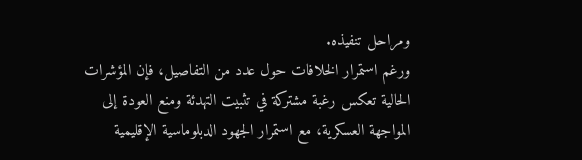ومراحل تنفيذه.
ورغم استمرار الخلافات حول عدد من التفاصيل، فإن المؤشرات الحالية تعكس رغبة مشتركة في تثبيت التهدئة ومنع العودة إلى المواجهة العسكرية، مع استمرار الجهود الدبلوماسية الإقليمية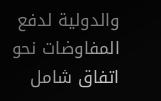والدولية لدفع المفاوضات نحو اتفاق شامل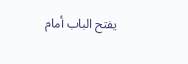يفتح الباب أمام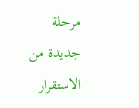مرحلة جديدة من الاستقرار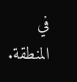في المنطقة.